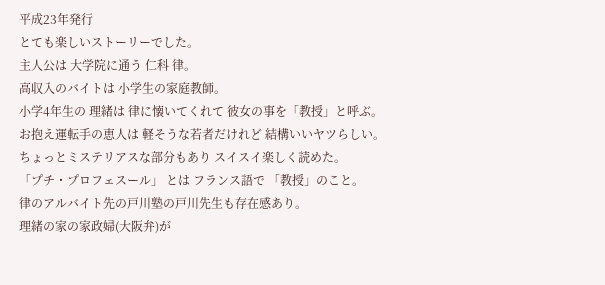平成23年発行
とても楽しいストーリーでした。
主人公は 大学院に通う 仁科 律。
高収入のバイトは 小学生の家庭教師。
小学4年生の 理緒は 律に懐いてくれて 彼女の事を「教授」と呼ぶ。
お抱え運転手の恵人は 軽そうな若者だけれど 結構いいヤツらしい。
ちょっとミステリアスな部分もあり スイスイ楽しく読めた。
「プチ・プロフェスール」 とは フランス語で 「教授」のこと。
律のアルバイト先の戸川塾の戸川先生も存在感あり。
理緒の家の家政婦(大阪弁)が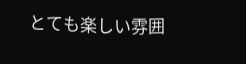とても楽しい雰囲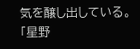気を醸し出している。
「星野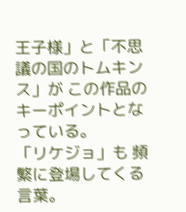王子様」と「不思議の国のトムキンス」が この作品のキーポイントとなっている。
「リケジョ」も 頻繁に登場してくる言葉。